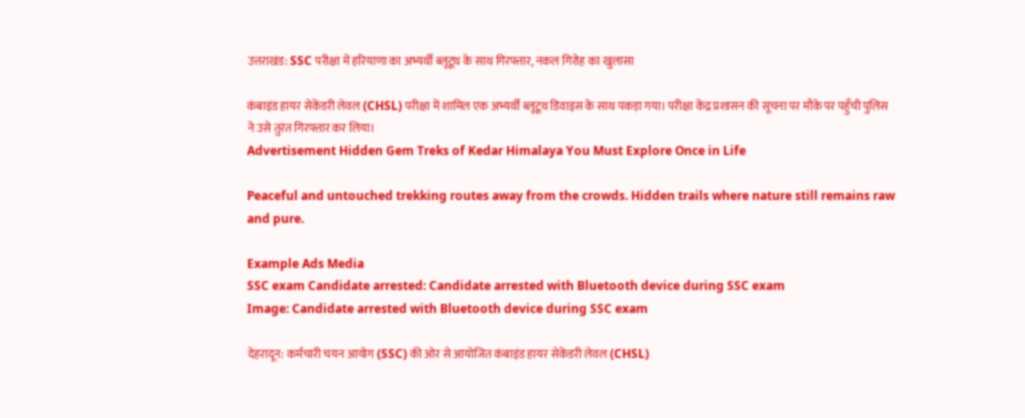उत्तराखंड: SSC परीक्षा में हरियाणा का अभ्यर्थी ब्लूटूथ के साथ गिरफ्तार, नकल गिरोह का खुलासा

कंबाइंड हायर सेकेंडरी लेवल (CHSL) परीक्षा में शामिल एक अभ्यर्थी ब्लूटूथ डिवाइस के साथ पकड़ा गया। परीक्षा केंद्र प्रशासन की सूचना पर मौके पर पहुँची पुलिस ने उसे तुरंत गिरफ्तार कर लिया।
Advertisement Hidden Gem Treks of Kedar Himalaya You Must Explore Once in Life

Peaceful and untouched trekking routes away from the crowds. Hidden trails where nature still remains raw and pure.

Example Ads Media
SSC exam Candidate arrested: Candidate arrested with Bluetooth device during SSC exam
Image: Candidate arrested with Bluetooth device during SSC exam

देहरादून: कर्मचारी चयन आयोग (SSC) की ओर से आयोजित कंबाइंड हायर सेकेंडरी लेवल (CHSL)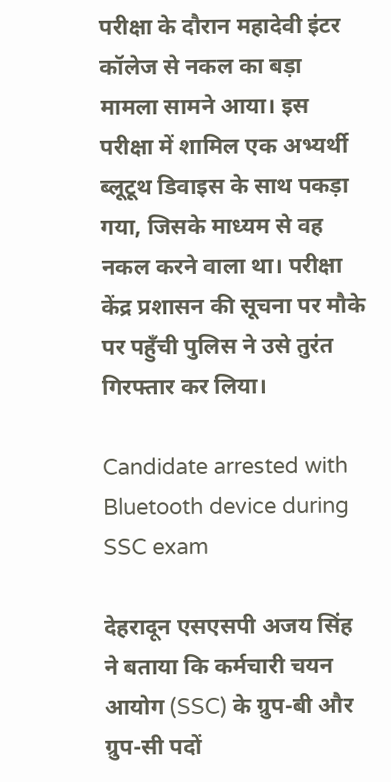परीक्षा के दौरान महादेवी इंटर कॉलेज से नकल का बड़ा मामला सामने आया। इस परीक्षा में शामिल एक अभ्यर्थी ब्लूटूथ डिवाइस के साथ पकड़ा गया, जिसके माध्यम से वह नकल करने वाला था। परीक्षा केंद्र प्रशासन की सूचना पर मौके पर पहुँची पुलिस ने उसे तुरंत गिरफ्तार कर लिया।

Candidate arrested with Bluetooth device during SSC exam

देहरादून एसएसपी अजय सिंह ने बताया कि कर्मचारी चयन आयोग (SSC) के ग्रुप-बी और ग्रुप-सी पदों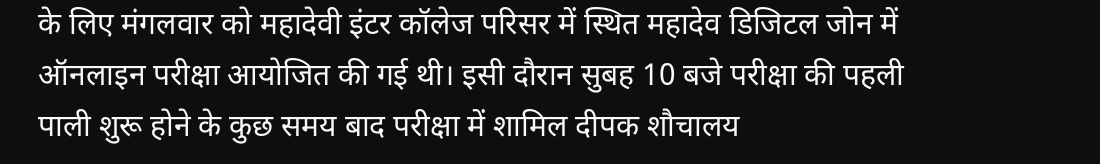के लिए मंगलवार को महादेवी इंटर कॉलेज परिसर में स्थित महादेव डिजिटल जोन में ऑनलाइन परीक्षा आयोजित की गई थी। इसी दौरान सुबह 10 बजे परीक्षा की पहली पाली शुरू होने के कुछ समय बाद परीक्षा में शामिल दीपक शौचालय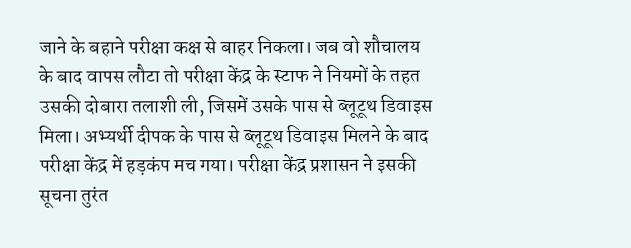जाने के बहाने परीक्षा कक्ष से बाहर निकला। जब वो शौचालय के बाद वापस लौटा तो परीक्षा केंद्र के स्टाफ ने नियमों के तहत उसकी दोबारा तलाशी ली, जिसमें उसके पास से ब्लूटूथ डिवाइस मिला। अभ्यर्थी दीपक के पास से ब्लूटूथ डिवाइस मिलने के बाद परीक्षा केंद्र में हड़कंप मच गया। परीक्षा केंद्र प्रशासन ने इसकी सूचना तुरंत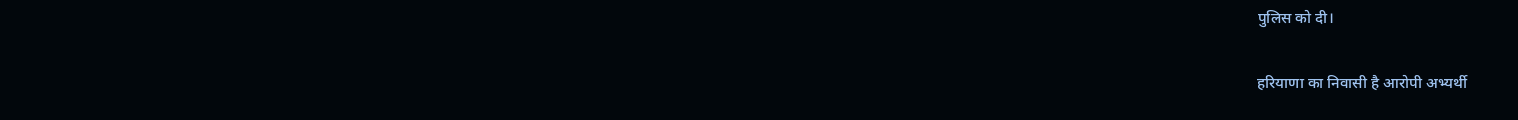पुलिस को दी।

हरियाणा का निवासी है आरोपी अभ्यर्थी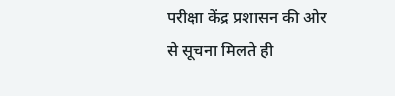परीक्षा केंद्र प्रशासन की ओर से सूचना मिलते ही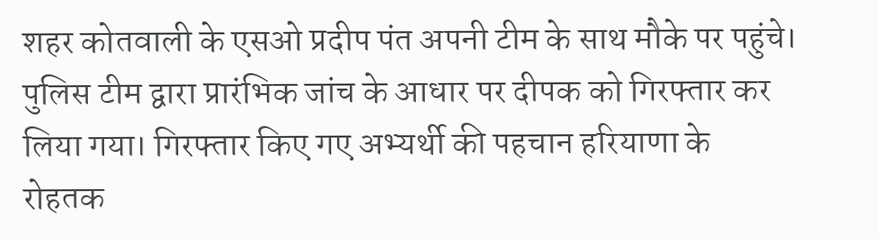शहर कोतवाली के एसओ प्रदीप पंत अपनी टीम के साथ मौके पर पहुंचे। पुलिस टीम द्वारा प्रारंभिक जांच के आधार पर दीपक को गिरफ्तार कर लिया गया। गिरफ्तार किए गए अभ्यर्थी की पहचान हरियाणा के रोहतक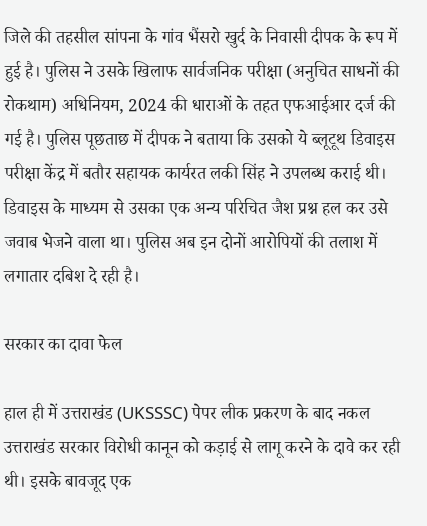जिले की तहसील सांपना के गांव भैंसरो खुर्द के निवासी दीपक के रूप में हुई है। पुलिस ने उसके खिलाफ सार्वजनिक परीक्षा (अनुचित साधनों की रोकथाम) अधिनियम, 2024 की धाराओं के तहत एफआईआर दर्ज की गई है। पुलिस पूछताछ में दीपक ने बताया कि उसको ये ब्लूटूथ डिवाइस परीक्षा केंद्र में बतौर सहायक कार्यरत लकी सिंह ने उपलब्ध कराई थी। डिवाइस के माध्यम से उसका एक अन्य परिचित जैश प्रश्न हल कर उसे जवाब भेजने वाला था। पुलिस अब इन दोनों आरोपियों की तलाश में लगातार दबिश दे रही है।

सरकार का दावा फेल

हाल ही में उत्तराखंड (UKSSSC) पेपर लीक प्रकरण के बाद नकल उत्तराखंड सरकार विरोधी कानून को कड़ाई से लागू करने के दावे कर रही थी। इसके बावजूद एक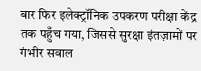बार फिर इलेक्ट्रॉनिक उपकरण परीक्षा केंद्र तक पहुँच गया, जिससे सुरक्षा इंतज़ामों पर गंभीर सवाल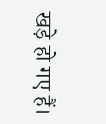खड़े हो गए हैं।